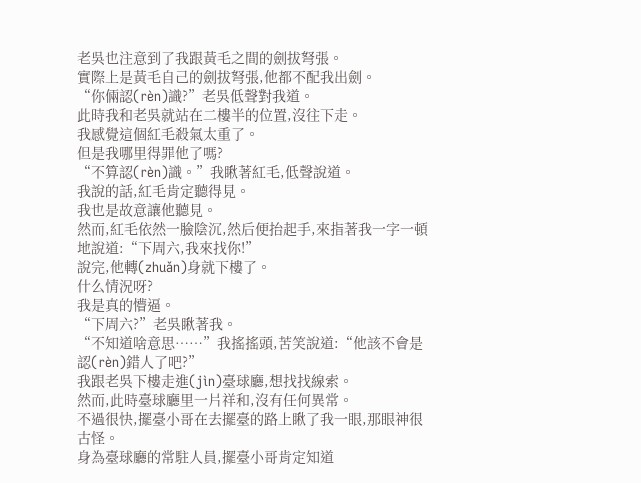老吳也注意到了我跟黃毛之間的劍拔弩張。
實際上是黃毛自己的劍拔弩張,他都不配我出劍。
“你倆認(rèn)識?”老吳低聲對我道。
此時我和老吳就站在二樓半的位置,沒往下走。
我感覺這個紅毛殺氣太重了。
但是我哪里得罪他了嗎?
“不算認(rèn)識。”我瞅著紅毛,低聲說道。
我說的話,紅毛肯定聽得見。
我也是故意讓他聽見。
然而,紅毛依然一臉陰沉,然后便抬起手,來指著我一字一頓地說道:“下周六,我來找你!”
說完,他轉(zhuǎn)身就下樓了。
什么情況呀?
我是真的懵逼。
“下周六?”老吳瞅著我。
“不知道啥意思……”我搖搖頭,苦笑說道:“他該不會是認(rèn)錯人了吧?”
我跟老吳下樓走進(jìn)臺球廳,想找找線索。
然而,此時臺球廳里一片祥和,沒有任何異常。
不過很快,擺臺小哥在去擺臺的路上瞅了我一眼,那眼神很古怪。
身為臺球廳的常駐人員,擺臺小哥肯定知道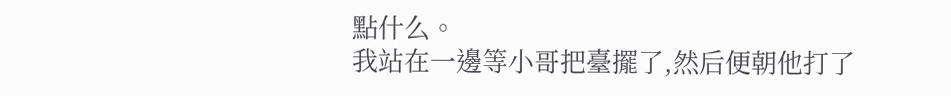點什么。
我站在一邊等小哥把臺擺了,然后便朝他打了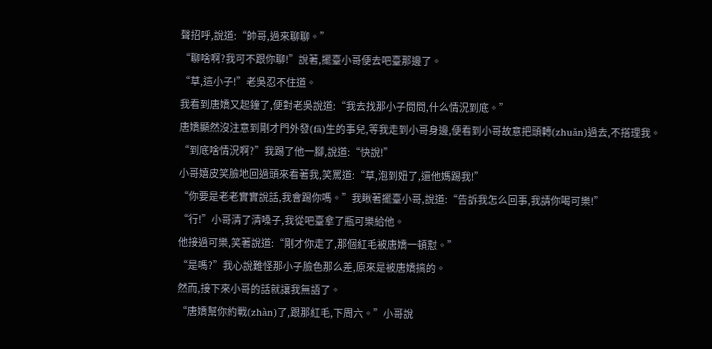聲招呼,說道:“帥哥,過來聊聊。”
“聊啥啊?我可不跟你聊!”說著,擺臺小哥便去吧臺那邊了。
“草,這小子!”老吳忍不住道。
我看到唐嬌又起鐘了,便對老吳說道:“我去找那小子問問,什么情況到底。”
唐嬌顯然沒注意到剛才門外發(fā)生的事兒,等我走到小哥身邊,便看到小哥故意把頭轉(zhuǎn)過去,不搭理我。
“到底啥情況啊?”我踢了他一腳,說道:“快說!”
小哥嬉皮笑臉地回過頭來看著我,笑罵道:“草,泡到妞了,還他媽踢我!”
“你要是老老實實說話,我會踢你嗎。”我瞅著擺臺小哥,說道:“告訴我怎么回事,我請你喝可樂!”
“行!”小哥清了清嗓子,我從吧臺拿了瓶可樂給他。
他接過可樂,笑著說道:“剛才你走了,那個紅毛被唐嬌一頓懟。”
“是嗎?”我心說難怪那小子臉色那么差,原來是被唐嬌搞的。
然而,接下來小哥的話就讓我無語了。
“唐嬌幫你約戰(zhàn)了,跟那紅毛,下周六。”小哥說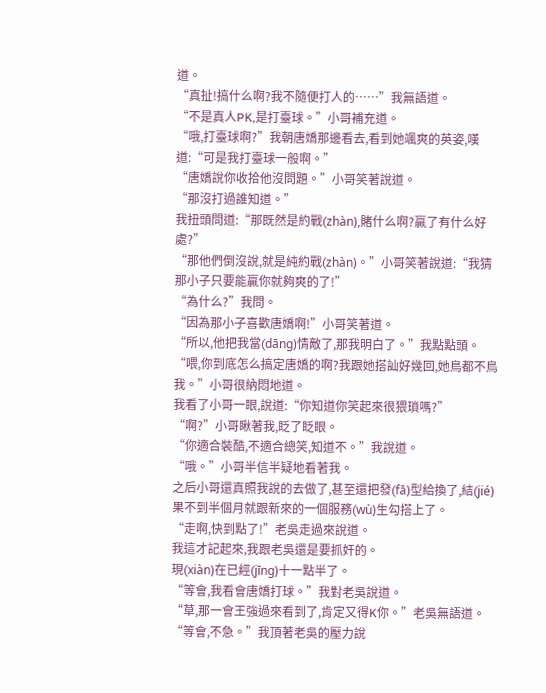道。
“真扯!搞什么啊?我不隨便打人的……”我無語道。
“不是真人PK,是打臺球。”小哥補充道。
“哦,打臺球啊?”我朝唐嬌那邊看去,看到她颯爽的英姿,嘆道:“可是我打臺球一般啊。”
“唐嬌說你收拾他沒問題。”小哥笑著說道。
“那沒打過誰知道。”
我扭頭問道:“那既然是約戰(zhàn),賭什么啊?贏了有什么好處?”
“那他們倒沒說,就是純約戰(zhàn)。”小哥笑著說道:“我猜那小子只要能贏你就夠爽的了!”
“為什么?”我問。
“因為那小子喜歡唐嬌啊!”小哥笑著道。
“所以,他把我當(dāng)情敵了,那我明白了。”我點點頭。
“喂,你到底怎么搞定唐嬌的啊?我跟她搭訕好幾回,她鳥都不鳥我。”小哥很納悶地道。
我看了小哥一眼,說道:“你知道你笑起來很猥瑣嗎?”
“啊?”小哥瞅著我,眨了眨眼。
“你適合裝酷,不適合總笑,知道不。”我說道。
“哦。”小哥半信半疑地看著我。
之后小哥還真照我說的去做了,甚至還把發(fā)型給換了,結(jié)果不到半個月就跟新來的一個服務(wù)生勾搭上了。
“走啊,快到點了!”老吳走過來說道。
我這才記起來,我跟老吳還是要抓奸的。
現(xiàn)在已經(jīng)十一點半了。
“等會,我看會唐嬌打球。”我對老吳說道。
“草,那一會王強過來看到了,肯定又得K你。”老吳無語道。
“等會,不急。”我頂著老吳的壓力說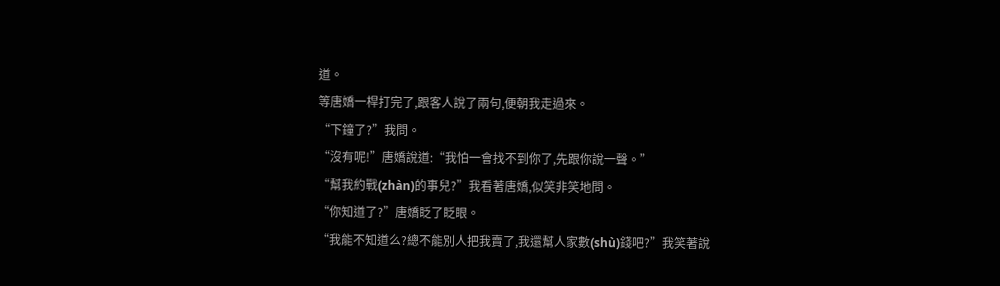道。
等唐嬌一桿打完了,跟客人說了兩句,便朝我走過來。
“下鐘了?”我問。
“沒有呢!”唐嬌說道:“我怕一會找不到你了,先跟你說一聲。”
“幫我約戰(zhàn)的事兒?”我看著唐嬌,似笑非笑地問。
“你知道了?”唐嬌眨了眨眼。
“我能不知道么?總不能別人把我賣了,我還幫人家數(shù)錢吧?”我笑著說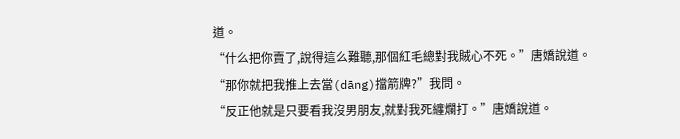道。
“什么把你賣了,說得這么難聽,那個紅毛總對我賊心不死。”唐嬌說道。
“那你就把我推上去當(dāng)擋箭牌?”我問。
“反正他就是只要看我沒男朋友,就對我死纏爛打。”唐嬌說道。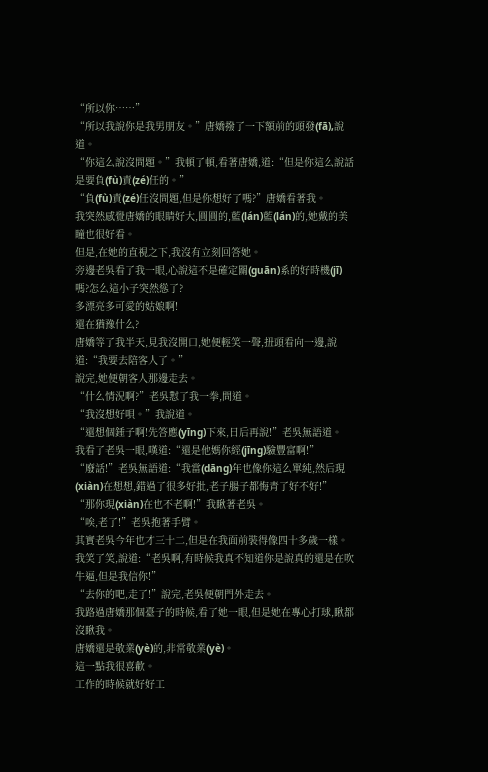“所以你……”
“所以我說你是我男朋友。”唐嬌撥了一下額前的頭發(fā),說道。
“你這么說沒問題。”我頓了頓,看著唐嬌,道:“但是你這么說話是要負(fù)責(zé)任的。”
“負(fù)責(zé)任沒問題,但是你想好了嗎?”唐嬌看著我。
我突然感覺唐嬌的眼睛好大,圓圓的,藍(lán)藍(lán)的,她戴的美瞳也很好看。
但是,在她的直視之下,我沒有立刻回答她。
旁邊老吳看了我一眼,心說這不是確定關(guān)系的好時機(jī)嗎?怎么這小子突然慫了?
多漂亮多可愛的姑娘啊!
還在猶豫什么?
唐嬌等了我半天,見我沒開口,她便輕笑一聲,扭頭看向一邊,說道:“我要去陪客人了。”
說完,她便朝客人那邊走去。
“什么情況啊?”老吳懟了我一拳,問道。
“我沒想好唄。”我說道。
“還想個錘子啊!先答應(yīng)下來,日后再說!”老吳無語道。
我看了老吳一眼,嘆道:“還是他媽你經(jīng)驗豐富啊!”
“廢話!”老吳無語道:“我當(dāng)年也像你這么單純,然后現(xiàn)在想想,錯過了很多好批,老子腸子都悔青了好不好!”
“那你現(xiàn)在也不老啊!”我瞅著老吳。
“唉,老了!”老吳抱著手臂。
其實老吳今年也才三十二,但是在我面前裝得像四十多歲一樣。
我笑了笑,說道:“老吳啊,有時候我真不知道你是說真的還是在吹牛逼,但是我信你!”
“去你的吧,走了!”說完,老吳便朝門外走去。
我路過唐嬌那個臺子的時候,看了她一眼,但是她在專心打球,瞅都沒瞅我。
唐嬌還是敬業(yè)的,非常敬業(yè)。
這一點我很喜歡。
工作的時候就好好工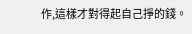作,這樣才對得起自己掙的錢。